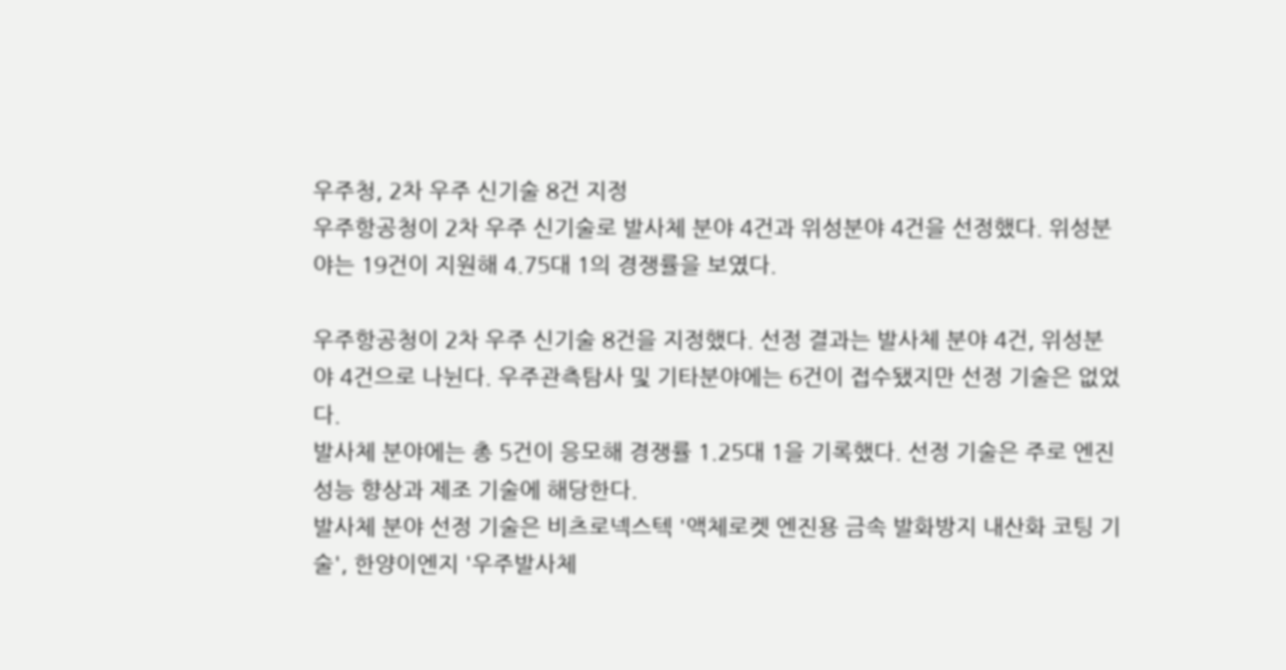우주청, 2차 우주 신기술 8건 지정
우주항공청이 2차 우주 신기술로 발사체 분야 4건과 위성분야 4건을 선정했다. 위성분야는 19건이 지원해 4.75대 1의 경쟁률을 보였다.

우주항공청이 2차 우주 신기술 8건을 지정했다. 선정 결과는 발사체 분야 4건, 위성분야 4건으로 나뉜다. 우주관측탐사 및 기타분야에는 6건이 접수됐지만 선정 기술은 없었다.
발사체 분야에는 총 5건이 응모해 경쟁률 1.25대 1을 기록했다. 선정 기술은 주로 엔진 성능 향상과 제조 기술에 해당한다.
발사체 분야 선정 기술은 비츠로넥스텍 '액체로켓 엔진용 금속 발화방지 내산화 코팅 기술', 한양이엔지 '우주발사체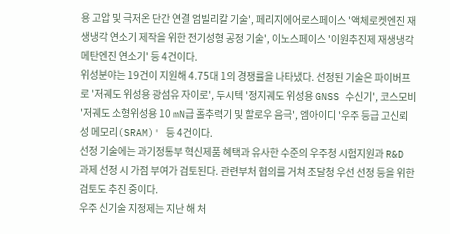용 고압 및 극저온 단간 연결 엄빌리칼 기술', 페리지에어로스페이스 '액체로켓엔진 재생냉각 연소기 제작을 위한 전기성형 공정 기술', 이노스페이스 '이원추진제 재생냉각 메탄엔진 연소기' 등 4건이다.
위성분야는 19건이 지원해 4.75대 1의 경쟁률을 나타냈다. 선정된 기술은 파이버프로 '저궤도 위성용 광섬유 자이로', 두시텍 '정지궤도 위성용 GNSS 수신기', 코스모비 '저궤도 소형위성용 10 mN급 홀추력기 및 할로우 음극', 엠아이디 '우주 등급 고신뢰성 메모리(SRAM)' 등 4건이다.
선정 기술에는 과기정통부 혁신제품 혜택과 유사한 수준의 우주청 시험지원과 R&D 과제 선정 시 가점 부여가 검토된다. 관련부처 협의를 거쳐 조달청 우선 선정 등을 위한 검토도 추진 중이다.
우주 신기술 지정제는 지난 해 처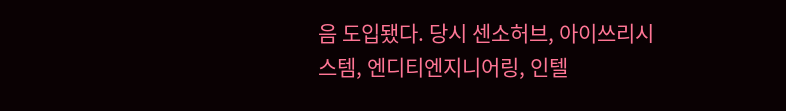음 도입됐다. 당시 센소허브, 아이쓰리시스템, 엔디티엔지니어링, 인텔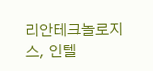리안테크놀로지스, 인텔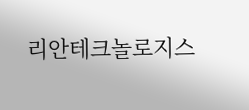리안테크놀로지스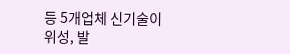등 5개업체 신기술이 위성, 발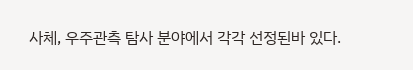사체, 우주관측 탐사 분야에서 각각 선정된바 있다.